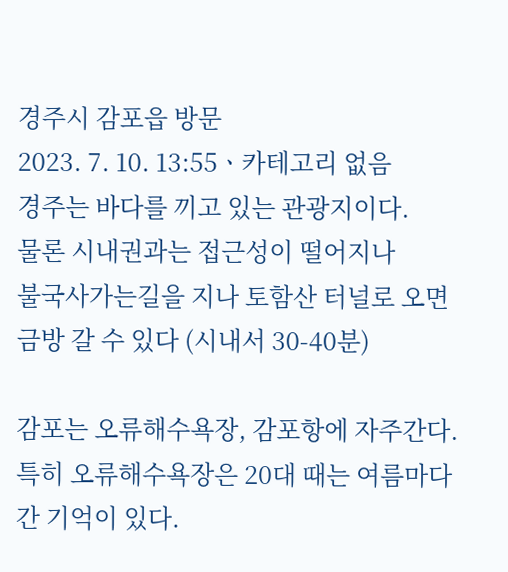경주시 감포읍 방문
2023. 7. 10. 13:55ㆍ카테고리 없음
경주는 바다를 끼고 있는 관광지이다.
물론 시내권과는 접근성이 떨어지나
불국사가는길을 지나 토함산 터널로 오면
금방 갈 수 있다 (시내서 30-40분)

감포는 오류해수욕장, 감포항에 자주간다.
특히 오류해수욕장은 20대 때는 여름마다 간 기억이 있다.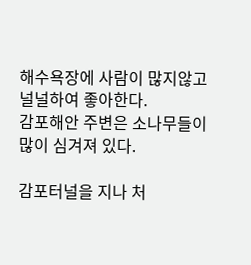해수욕장에 사람이 많지않고 널널하여 좋아한다.
감포해안 주변은 소나무들이 많이 심겨져 있다.

감포터널을 지나 처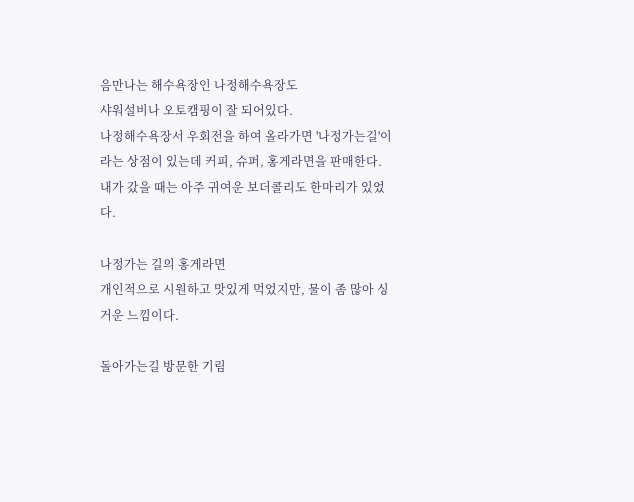음만나는 해수욕장인 나정해수욕장도
샤워설비나 오토캠핑이 잘 되어있다.
나정해수욕장서 우회전을 하여 올라가면 '나정가는길'이라는 상점이 있는데 커피, 슈퍼, 홍게라면을 판매한다. 내가 갔을 때는 아주 귀여운 보더콜리도 한마리가 있었다.

나정가는 길의 홍게라면
개인적으로 시원하고 맛있게 먹었지만, 물이 좀 많아 싱거운 느낌이다.

돌아가는길 방문한 기림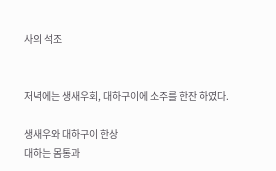사의 석조


저녁에는 생새우회, 대하구이에 소주를 한잔 하였다.

생새우와 대하구이 한상
대하는 몸통과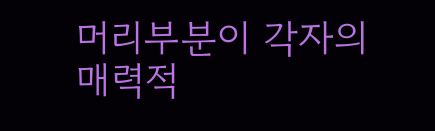머리부분이 각자의 매력적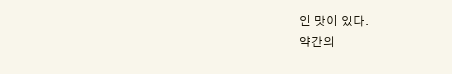인 맛이 있다.
약간의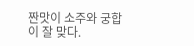짠맛이 소주와 궁합이 잘 맞다.